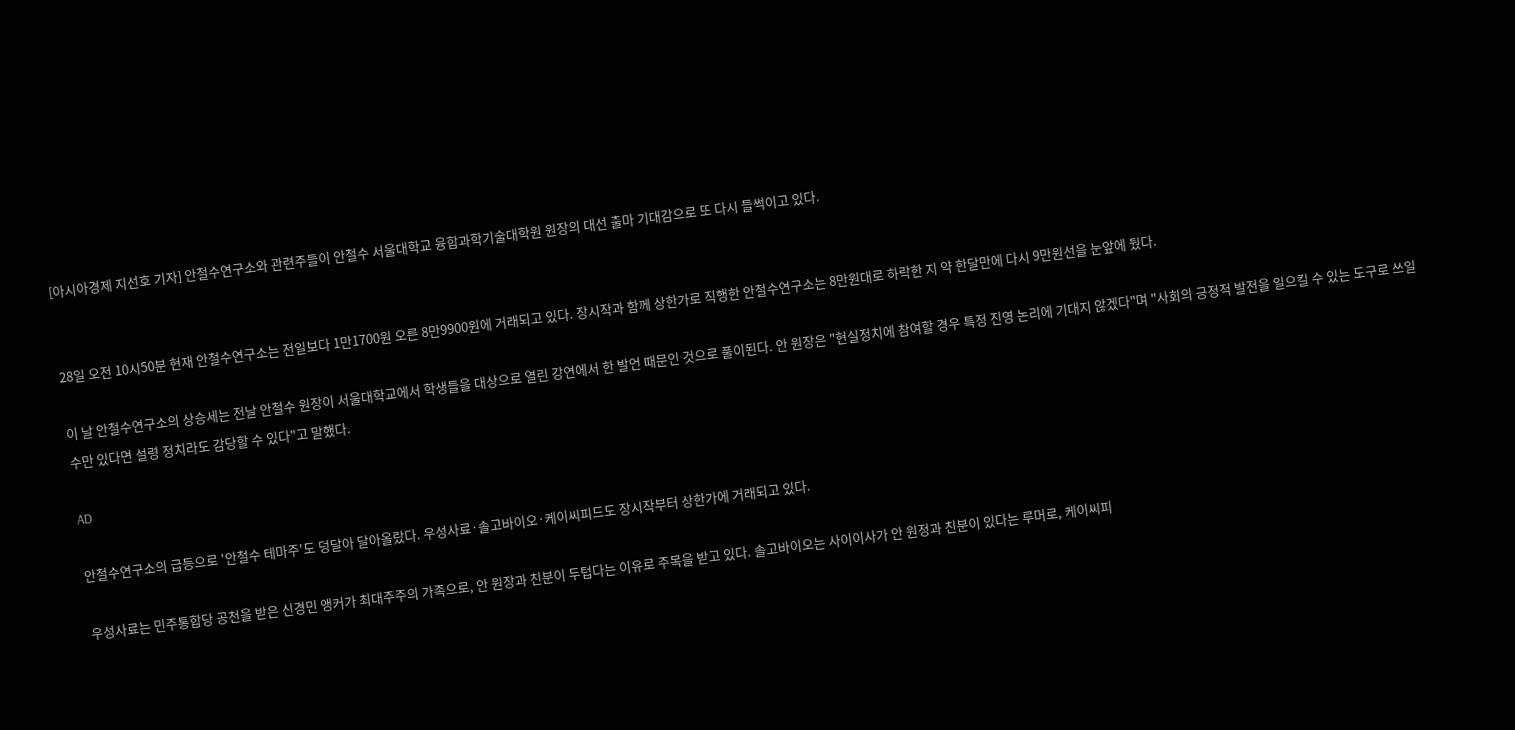[아시아경제 지선호 기자] 안철수연구소와 관련주들이 안철수 서울대학교 융합과학기술대학원 원장의 대선 출마 기대감으로 또 다시 들썩이고 있다.


28일 오전 10시50분 현재 안철수연구소는 전일보다 1만1700원 오른 8만9900원에 거래되고 있다. 장시작과 함께 상한가로 직행한 안철수연구소는 8만원대로 하락한 지 약 한달만에 다시 9만원선을 눈앞에 뒀다.

이 날 안철수연구소의 상승세는 전날 안철수 원장이 서울대학교에서 학생들을 대상으로 열린 강연에서 한 발언 때문인 것으로 풀이된다. 안 원장은 "현실정치에 참여할 경우 특정 진영 논리에 기대지 않겠다"며 "사회의 긍정적 발전을 일으킬 수 있는 도구로 쓰일 수만 있다면 설령 정치라도 감당할 수 있다"고 말했다.

AD

안철수연구소의 급등으로 '안철수 테마주'도 덩달아 달아올랐다. 우성사료·솔고바이오·케이씨피드도 장시작부터 상한가에 거래되고 있다.

우성사료는 민주통합당 공천을 받은 신경민 앵커가 최대주주의 가족으로, 안 원장과 친분이 두텁다는 이유로 주목을 받고 있다. 솔고바이오는 사이이사가 안 원정과 친분이 있다는 루머로, 케이씨피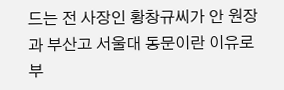드는 전 사장인 황창규씨가 안 원장과 부산고 서울대 동문이란 이유로 부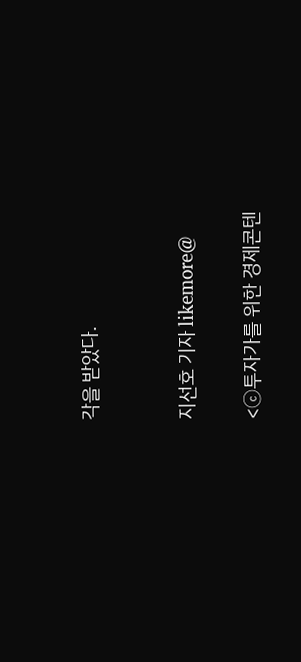각을 받았다.


지선호 기자 likemore@

<ⓒ투자가를 위한 경제콘텐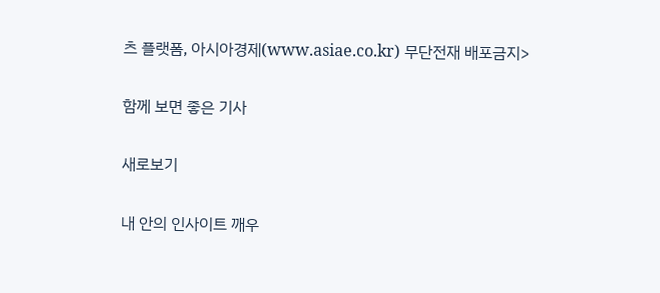츠 플랫폼, 아시아경제(www.asiae.co.kr) 무단전재 배포금지>

함께 보면 좋은 기사

새로보기

내 안의 인사이트 깨우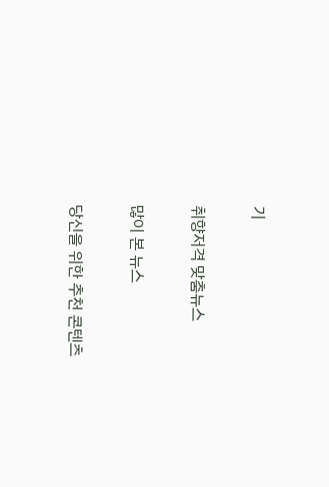기

취향저격 맞춤뉴스

많이 본 뉴스

당신을 위한 추천 콘텐츠